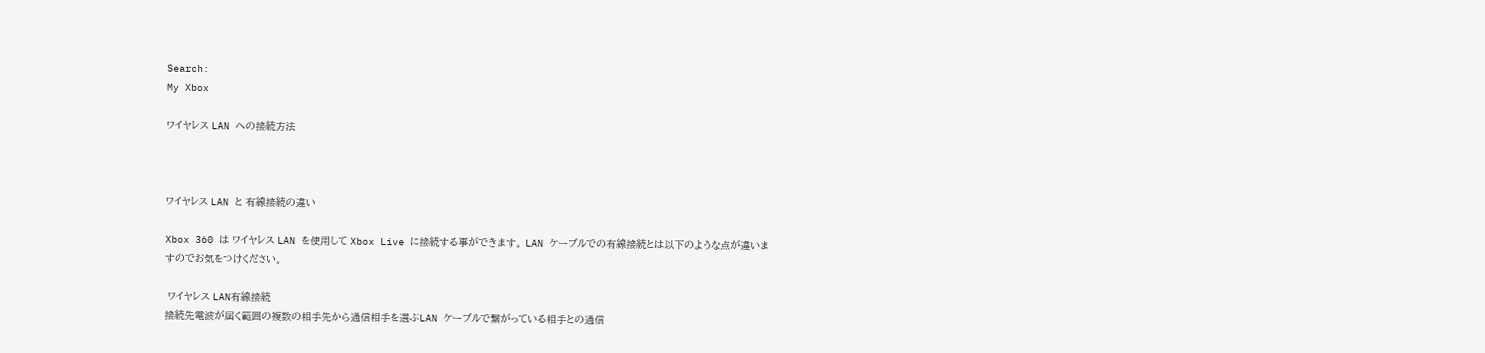Search:
My Xbox

ワイヤレス LAN への接続方法



ワイヤレス LAN と 有線接続の違い

Xbox 360 は ワイヤレス LAN を使用して Xbox Live に接続する事ができます。 LAN ケーブルでの有線接続とは以下のような点が違いますのでお気をつけください。

 ワイヤレス LAN有線接続
接続先電波が届く範囲の複数の相手先から通信相手を選ぶLAN ケーブルで繋がっている相手との通信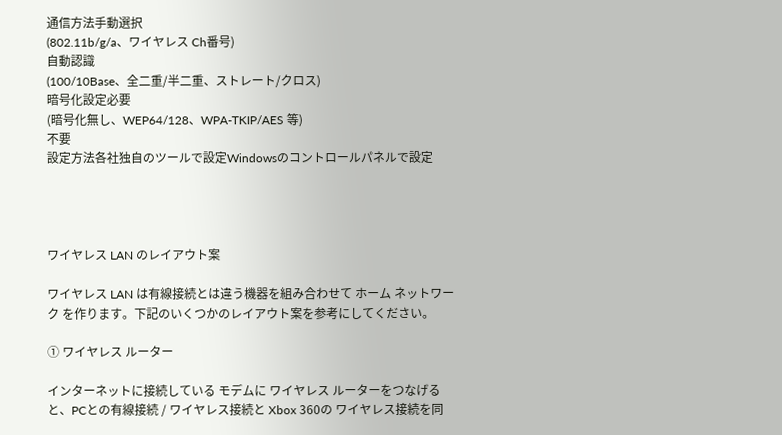通信方法手動選択
(802.11b/g/a、ワイヤレス Ch番号)
自動認識
(100/10Base、全二重/半二重、ストレート/クロス)
暗号化設定必要
(暗号化無し、WEP64/128、WPA-TKIP/AES 等)
不要
設定方法各社独自のツールで設定Windowsのコントロールパネルで設定




ワイヤレス LAN のレイアウト案

ワイヤレス LAN は有線接続とは違う機器を組み合わせて ホーム ネットワーク を作ります。下記のいくつかのレイアウト案を参考にしてください。

① ワイヤレス ルーター

インターネットに接続している モデムに ワイヤレス ルーターをつなげると、PCとの有線接続 / ワイヤレス接続と Xbox 360の ワイヤレス接続を同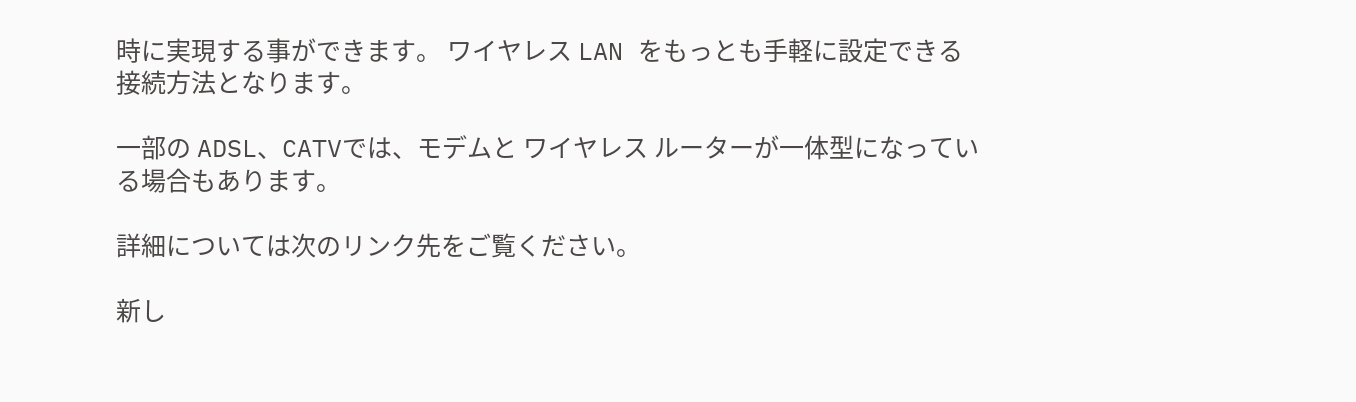時に実現する事ができます。 ワイヤレス LAN をもっとも手軽に設定できる接続方法となります。

一部の ADSL、CATVでは、モデムと ワイヤレス ルーターが一体型になっている場合もあります。

詳細については次のリンク先をご覧ください。

新し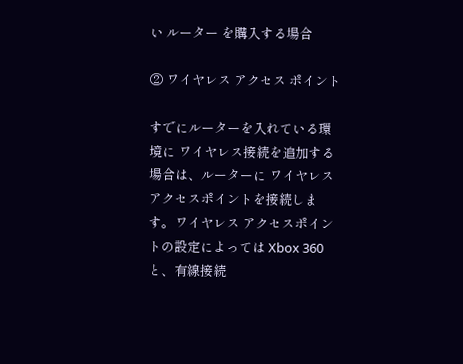い ルーター を購入する場合

② ワイヤレス アクセス ポイント

すでにルーターを入れている環境に ワイヤレス接続を追加する場合は、ルーターに ワイヤレス アクセスポイントを接続します。ワイヤレス アクセスポイントの設定によっては Xbox 360 と、有線接続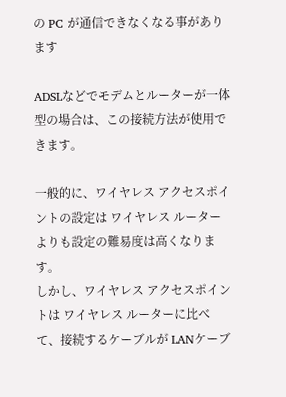の PC が通信できなくなる事があります

ADSLなどでモデムとルーターが一体型の場合は、この接続方法が使用できます。

一般的に、ワイヤレス アクセスポイントの設定は ワイヤレス ルーターよりも設定の難易度は高くなります。
しかし、ワイヤレス アクセスポイントは ワイヤレス ルーターに比べて、接続するケーブルが LANケーブ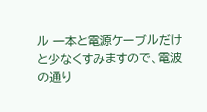ル 一本と電源ケーブルだけと少なくすみますので、電波の通り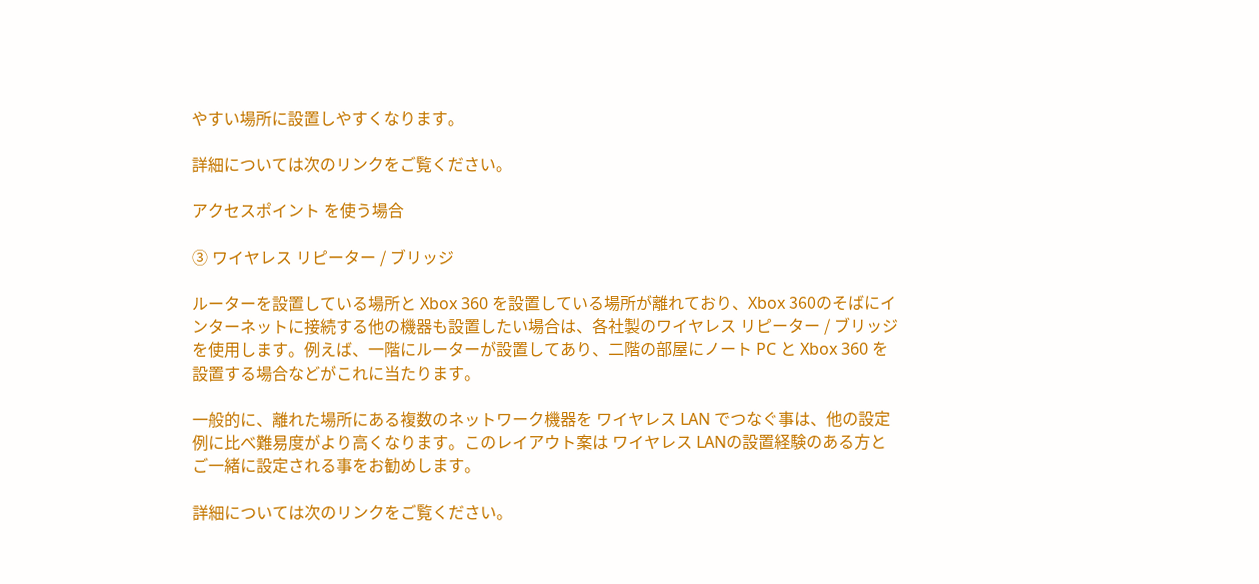やすい場所に設置しやすくなります。

詳細については次のリンクをご覧ください。

アクセスポイント を使う場合

③ ワイヤレス リピーター / ブリッジ

ルーターを設置している場所と Xbox 360 を設置している場所が離れており、Xbox 360のそばにインターネットに接続する他の機器も設置したい場合は、各社製のワイヤレス リピーター / ブリッジ を使用します。例えば、一階にルーターが設置してあり、二階の部屋にノート PC と Xbox 360 を設置する場合などがこれに当たります。

一般的に、離れた場所にある複数のネットワーク機器を ワイヤレス LAN でつなぐ事は、他の設定例に比べ難易度がより高くなります。このレイアウト案は ワイヤレス LANの設置経験のある方とご一緒に設定される事をお勧めします。

詳細については次のリンクをご覧ください。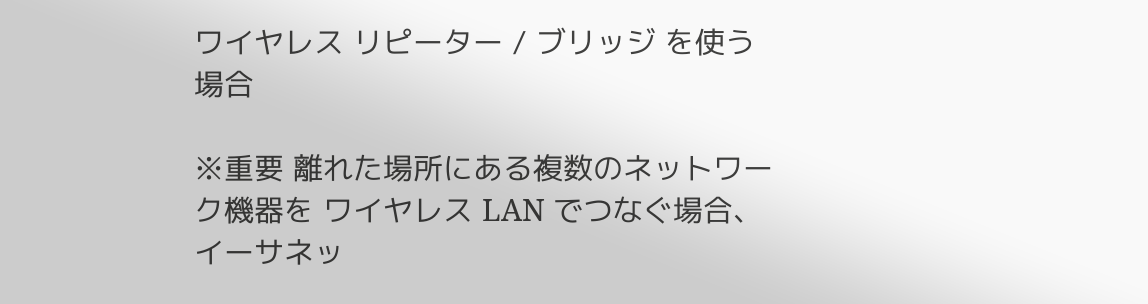ワイヤレス リピーター / ブリッジ を使う場合

※重要 離れた場所にある複数のネットワーク機器を ワイヤレス LAN でつなぐ場合、イーサネッ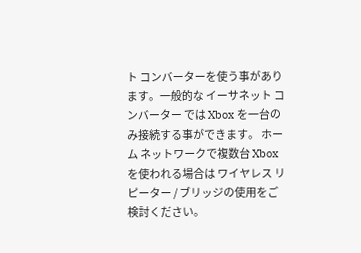ト コンバーターを使う事があります。一般的な イーサネット コンバーター では Xbox を一台のみ接続する事ができます。 ホーム ネットワークで複数台 Xboxを使われる場合は ワイヤレス リピーター / ブリッジの使用をご検討ください。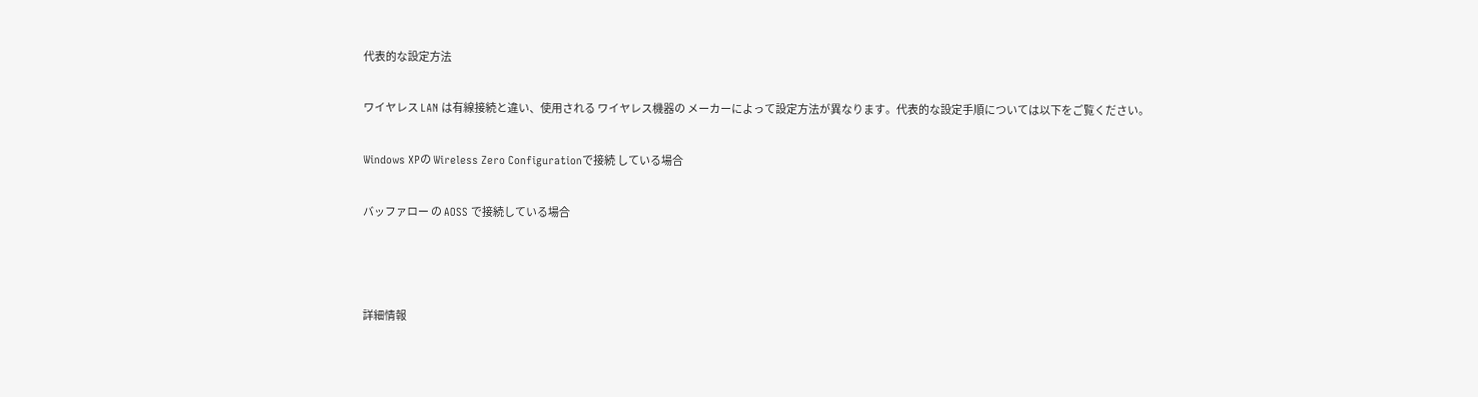代表的な設定方法

ワイヤレス LAN は有線接続と違い、使用される ワイヤレス機器の メーカーによって設定方法が異なります。代表的な設定手順については以下をご覧ください。

Windows XPの Wireless Zero Configurationで接続 している場合

バッファロー の AOSS で接続している場合



詳細情報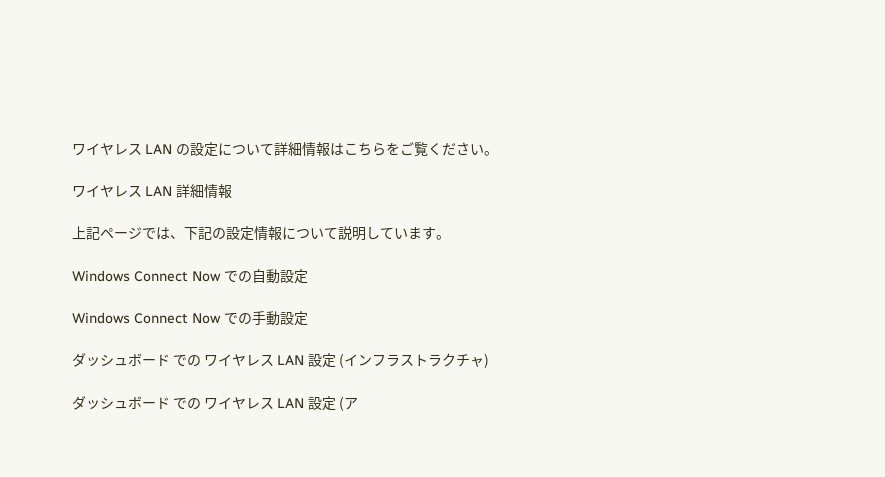ワイヤレス LAN の設定について詳細情報はこちらをご覧ください。

ワイヤレス LAN 詳細情報

上記ページでは、下記の設定情報について説明しています。

Windows Connect Now での自動設定

Windows Connect Now での手動設定

ダッシュボード での ワイヤレス LAN 設定 (インフラストラクチャ)

ダッシュボード での ワイヤレス LAN 設定 (ア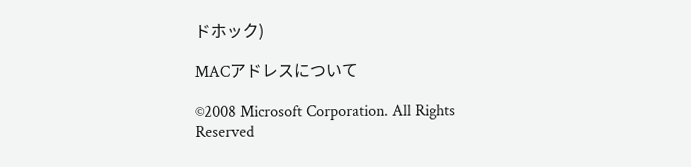ドホック)

MACアドレスについて

©2008 Microsoft Corporation. All Rights Reserved